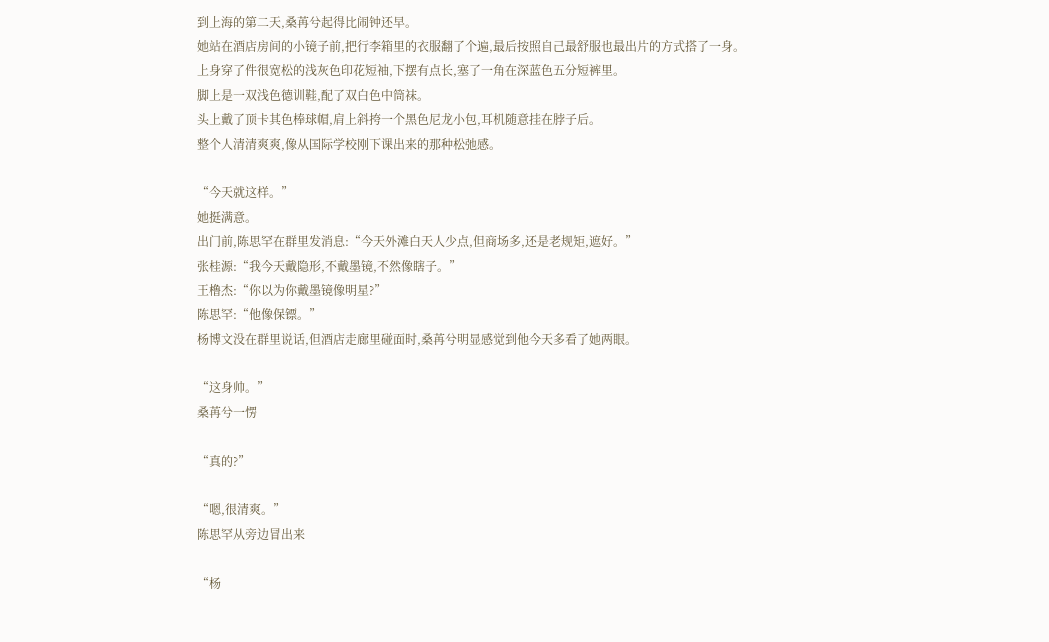到上海的第二天,桑苒兮起得比闹钟还早。
她站在酒店房间的小镜子前,把行李箱里的衣服翻了个遍,最后按照自己最舒服也最出片的方式搭了一身。
上身穿了件很宽松的浅灰色印花短袖,下摆有点长,塞了一角在深蓝色五分短裤里。
脚上是一双浅色德训鞋,配了双白色中筒袜。
头上戴了顶卡其色棒球帽,肩上斜挎一个黑色尼龙小包,耳机随意挂在脖子后。
整个人清清爽爽,像从国际学校刚下课出来的那种松弛感。

“今天就这样。”
她挺满意。
出门前,陈思罕在群里发消息:“今天外滩白天人少点,但商场多,还是老规矩,遮好。”
张桂源:“我今天戴隐形,不戴墨镜,不然像瞎子。”
王橹杰:“你以为你戴墨镜像明星?”
陈思罕:“他像保镖。”
杨博文没在群里说话,但酒店走廊里碰面时,桑苒兮明显感觉到他今天多看了她两眼。

“这身帅。”
桑苒兮一愣

“真的?”

“嗯,很清爽。”
陈思罕从旁边冒出来

“杨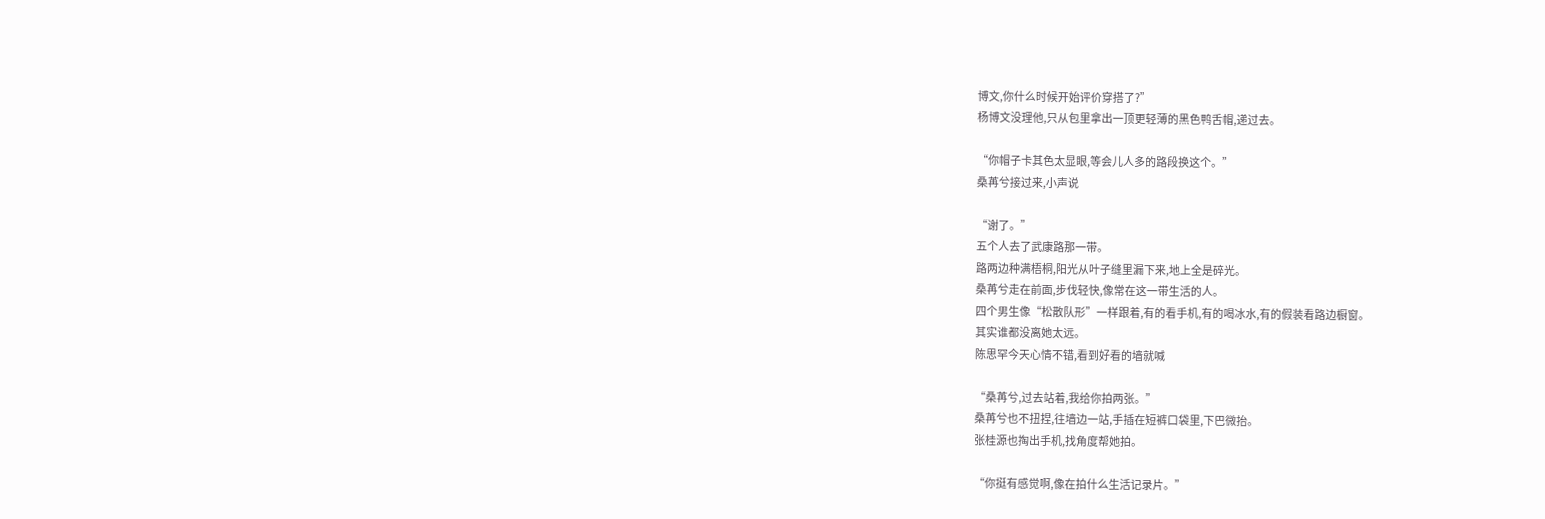博文,你什么时候开始评价穿搭了?”
杨博文没理他,只从包里拿出一顶更轻薄的黑色鸭舌帽,递过去。

“你帽子卡其色太显眼,等会儿人多的路段换这个。”
桑苒兮接过来,小声说

“谢了。”
五个人去了武康路那一带。
路两边种满梧桐,阳光从叶子缝里漏下来,地上全是碎光。
桑苒兮走在前面,步伐轻快,像常在这一带生活的人。
四个男生像“松散队形”一样跟着,有的看手机,有的喝冰水,有的假装看路边橱窗。
其实谁都没离她太远。
陈思罕今天心情不错,看到好看的墙就喊

“桑苒兮,过去站着,我给你拍两张。”
桑苒兮也不扭捏,往墙边一站,手插在短裤口袋里,下巴微抬。
张桂源也掏出手机,找角度帮她拍。

“你挺有感觉啊,像在拍什么生活记录片。”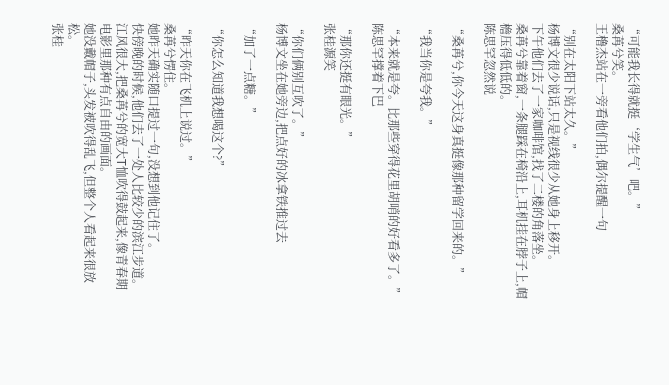“可能我长得就挺‘学生气’吧。”
桑苒兮笑。
王橹杰站在一旁看他们拍,偶尔提醒一句

“别在太阳下站太久。”
杨博文很少说话,只是视线很少从她身上移开。
下午他们去了一家咖啡馆,找了二楼的角落坐。
桑苒兮靠着窗,一条腿踩在椅沿上,耳机挂在脖子上,帽檐压得低低的。
陈思罕忽然说

“桑苒兮,你今天这身真挺像那种留学回来的。”

“我当你是夸我。”

“本来就是夸。比那些穿得花里胡哨的好看多了。”
陈思罕撑着下巴

“那你还挺有眼光。”
张桂源笑

“你们俩别互吹了。”
杨博文坐在她旁边,把点好的冰拿铁推过去

“加了一点糖。”

“你怎么知道我想喝这个?”

“昨天你在飞机上说过。”
桑苒兮愣住。
她昨天确实随口提过一句,没想到他记住了。
快傍晚的时候,他们去了一处人比较少的滨江步道。
江风很大,把桑苒兮的宽大T恤吹得鼓起来,像青春期电影里那种有点自由的画面。
她没戴帽子,头发被吹得乱飞,但整个人看起来很放松。
张桂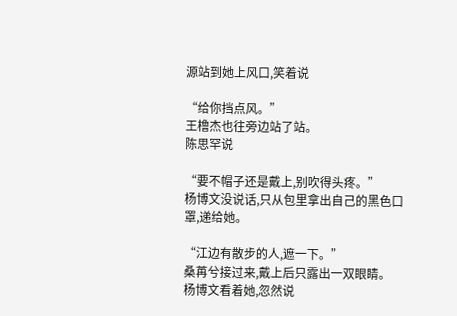源站到她上风口,笑着说

“给你挡点风。”
王橹杰也往旁边站了站。
陈思罕说

“要不帽子还是戴上,别吹得头疼。”
杨博文没说话,只从包里拿出自己的黑色口罩,递给她。

“江边有散步的人,遮一下。”
桑苒兮接过来,戴上后只露出一双眼睛。
杨博文看着她,忽然说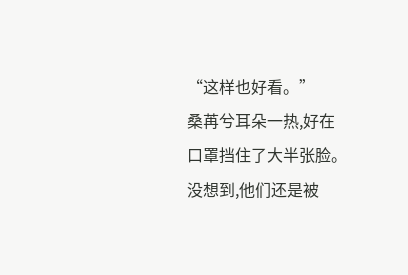“这样也好看。”
桑苒兮耳朵一热,好在口罩挡住了大半张脸。
没想到,他们还是被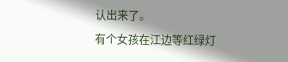认出来了。
有个女孩在江边等红绿灯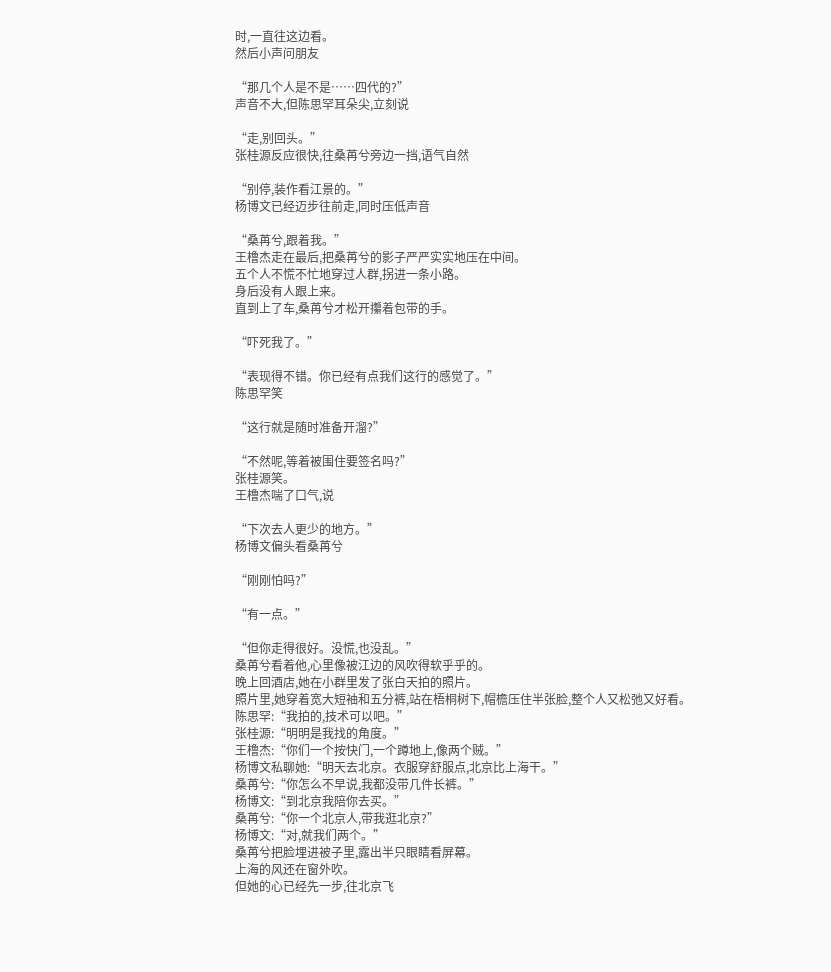时,一直往这边看。
然后小声问朋友

“那几个人是不是……四代的?”
声音不大,但陈思罕耳朵尖,立刻说

“走,别回头。”
张桂源反应很快,往桑苒兮旁边一挡,语气自然

“别停,装作看江景的。”
杨博文已经迈步往前走,同时压低声音

“桑苒兮,跟着我。”
王橹杰走在最后,把桑苒兮的影子严严实实地压在中间。
五个人不慌不忙地穿过人群,拐进一条小路。
身后没有人跟上来。
直到上了车,桑苒兮才松开攥着包带的手。

“吓死我了。”

“表现得不错。你已经有点我们这行的感觉了。”
陈思罕笑

“这行就是随时准备开溜?”

“不然呢,等着被围住要签名吗?”
张桂源笑。
王橹杰喘了口气,说

“下次去人更少的地方。”
杨博文偏头看桑苒兮

“刚刚怕吗?”

“有一点。”

“但你走得很好。没慌,也没乱。”
桑苒兮看着他,心里像被江边的风吹得软乎乎的。
晚上回酒店,她在小群里发了张白天拍的照片。
照片里,她穿着宽大短袖和五分裤,站在梧桐树下,帽檐压住半张脸,整个人又松弛又好看。
陈思罕:“我拍的,技术可以吧。”
张桂源:“明明是我找的角度。”
王橹杰:“你们一个按快门,一个蹲地上,像两个贼。”
杨博文私聊她:“明天去北京。衣服穿舒服点,北京比上海干。”
桑苒兮:“你怎么不早说,我都没带几件长裤。”
杨博文:“到北京我陪你去买。”
桑苒兮:“你一个北京人,带我逛北京?”
杨博文:“对,就我们两个。”
桑苒兮把脸埋进被子里,露出半只眼睛看屏幕。
上海的风还在窗外吹。
但她的心已经先一步,往北京飞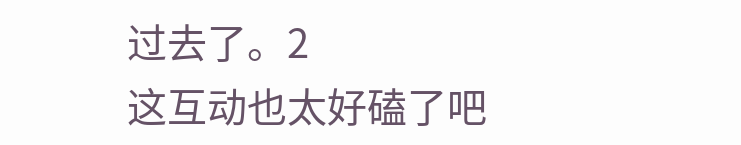过去了。2
这互动也太好磕了吧